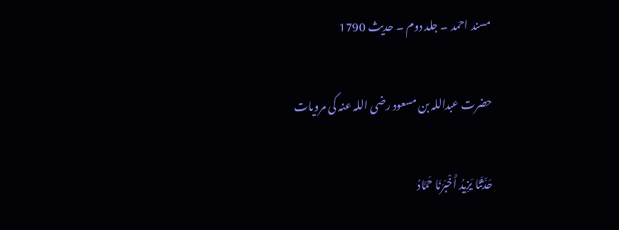مسند احمد ۔ جلد دوم ۔ حدیث 1790

حضرت عبداللہ بن مسعود رضی اللہ عنہ کی مرویات

حَدَّثَنَا يَزِيدُ أَخْبَرَنَا حَمَّادُ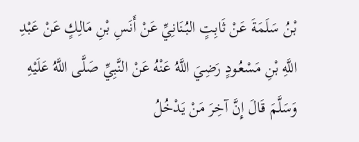بْنُ سَلَمَةَ عَنْ ثَابِتٍ البُنَانِيِّ عَنْ أَنَسِ بْنِ مَالِكٍ عَنْ عَبْدِ اللَّهِ بْنِ مَسْعُودٍ رَضِيَ اللَّهُ عَنْهُ عَنْ النَّبِيِّ صَلَّى اللَّهُ عَلَيْهِ وَسَلَّمَ قَالَ إِنَّ آخِرَ مَنْ يَدْخُلُ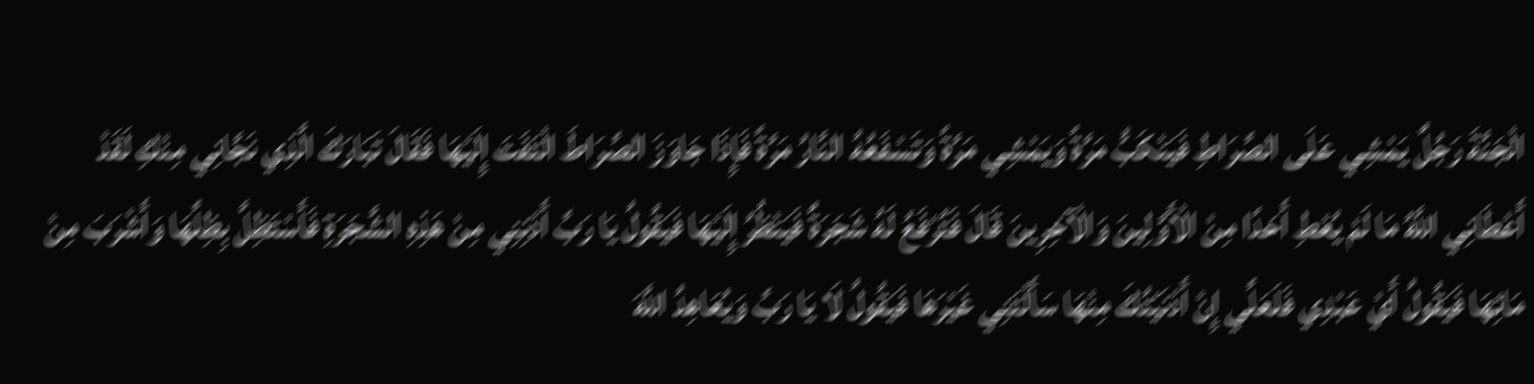الْجَنَّةَ رَجُلٌ يَمْشِي عَلَى الصِّرَاطِ فَيَنْكَبُّ مَرَّةً وَيَمْشِي مَرَّةً وَتَسْفَعُهُ النَّارُ مَرَّةً فَإِذَا جَاوَزَ الصِّرَاطَ الْتَفَتَ إِلَيْهَا فَقَالَ تَبَارَكَ الَّذِي نَجَّانِي مِنْكِ لَقَدْ أَعْطَانِي اللَّهُ مَا لَمْ يُعْطِ أَحَدًا مِنْ الْأَوَّلِينَ وَالْآخِرِينَ قَالَ فَتُرْفَعُ لَهُ شَجَرَةٌ فَيَنْظُرُ إِلَيْهَا فَيَقُولُ يَا رَبِّ أَدْنِنِي مِنْ هَذِهِ الشَّجَرَةِ فَأَسْتَظِلَّ بِظِلِّهَا وَأَشْرَبَ مِنْ مَائِهَا فَيَقُولُ أَيْ عَبْدِي فَلَعَلِّي إِنْ أَدْنَيْتُكَ مِنْهَا سَأَلْتَنِي غَيْرَهَا فَيَقُولُ لَا يَا رَبِّ وَيُعَاهِدُ اللَّهَ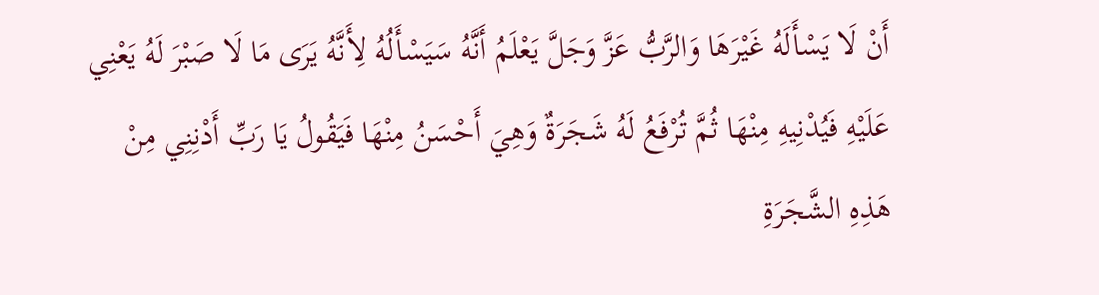أَنْ لَا يَسْأَلَهُ غَيْرَهَا وَالرَّبُّ عَزَّ وَجَلَّ يَعْلَمُ أَنَّهُ سَيَسْأَلُهُ لِأَنَّهُ يَرَى مَا لَا صَبْرَ لَهُ يَعْنِي عَلَيْهِ فَيُدْنِيهِ مِنْهَا ثُمَّ تُرْفَعُ لَهُ شَجَرَةٌ وَهِيَ أَحْسَنُ مِنْهَا فَيَقُولُ يَا رَبِّ أَدْنِنِي مِنْ هَذِهِ الشَّجَرَةِ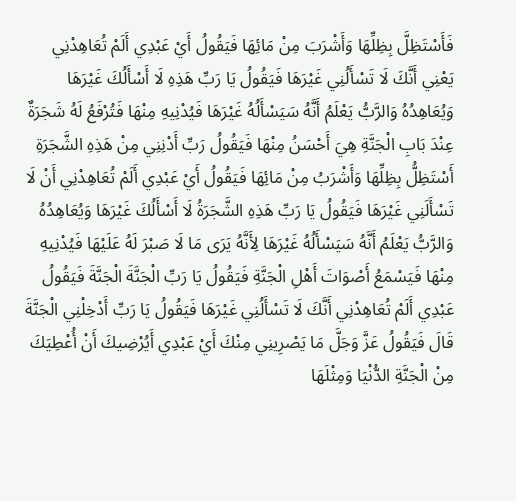فَأَسْتَظِلَّ بِظِلِّهَا وَأَشْرَبَ مِنْ مَائِهَا فَيَقُولُ أَيْ عَبْدِي أَلَمْ تُعَاهِدْنِي يَعْنِي أَنَّكَ لَا تَسْأَلُنِي غَيْرَهَا فَيَقُولُ يَا رَبِّ هَذِهِ لَا أَسْأَلُكَ غَيْرَهَا وَيُعَاهِدُهُ وَالرَّبُّ يَعْلَمُ أَنَّهُ سَيَسْأَلُهُ غَيْرَهَا فَيُدْنِيهِ مِنْهَا فَتُرْفَعُ لَهُ شَجَرَةٌ عِنْدَ بَابِ الْجَنَّةِ هِيَ أَحْسَنُ مِنْهَا فَيَقُولُ رَبِّ أَدْنِنِي مِنْ هَذِهِ الشَّجَرَةِ أَسْتَظِلُّ بِظِلِّهَا وَأَشْرَبُ مِنْ مَائِهَا فَيَقُولُ أَيْ عَبْدِي أَلَمْ تُعَاهِدْنِي أَنْ لَا تَسْأَلَنِي غَيْرَهَا فَيَقُولُ يَا رَبِّ هَذِهِ الشَّجَرَةُ لَا أَسْأَلُكَ غَيْرَهَا وَيُعَاهِدُهُ وَالرَّبُّ يَعْلَمُ أَنَّهُ سَيَسْأَلُهُ غَيْرَهَا لِأَنَّهُ يَرَى مَا لَا صَبْرَ لَهُ عَلَيْهَا فَيُدْنِيهِ مِنْهَا فَيَسْمَعُ أَصْوَاتَ أَهْلِ الْجَنَّةِ فَيَقُولُ يَا رَبِّ الْجَنَّةَ الْجَنَّةَ فَيَقُولُ عَبْدِي أَلَمْ تُعَاهِدْنِي أَنَّكَ لَا تَسْأَلُنِي غَيْرَهَا فَيَقُولُ يَا رَبِّ أَدْخِلْنِي الْجَنَّةَ قَالَ فَيَقُولُ عَزَّ وَجَلَّ مَا يَصْرِينِي مِنْكَ أَيْ عَبْدِي أَيُرْضِيكَ أَنْ أُعْطِيَكَ مِنْ الْجَنَّةِ الدُّنْيَا وَمِثْلَهَا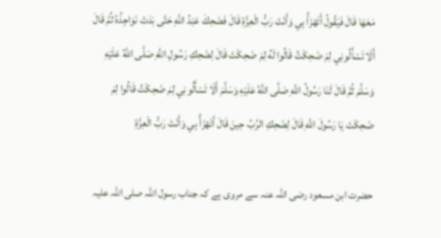مَعَهَا قَالَ فَيَقُولُ أَتَهْزَأُ بِي وَأَنْتَ رَبُّ الْعِزَّةِ قَالَ فَضَحِكَ عَبْدُ اللَّهِ حَتَّى بَدَتْ نَوَاجِذُهُ ثُمَّ قَالَ أَلَا تَسْأَلُونِي لِمَ ضَحِكْتُ قَالُوا لَهُ لِمَ ضَحِكْتَ قَالَ لِضَحِكِ رَسُولِ اللَّهِ صَلَّى اللَّهُ عَلَيْهِ وَسَلَّمَ ثُمَّ قَالَ لَنَا رَسُولُ اللَّهِ صَلَّى اللَّهُ عَلَيْهِ وَسَلَّمَ أَلَا تَسْأَلُونِي لِمَ ضَحِكْتُ قَالُوا لِمَ ضَحِكْتَ يَا رَسُولَ اللَّهِ قَالَ لِضَحِكِ الرَّبِّ حِينَ قَالَ أَتَهْزَأُ بِي وَأَنْتَ رَبُّ الْعِزَّةِ

حضرت ابن مسعود رضی اللہ عنہ سے مروی ہے کہ جناب رسول اللہ صلی اللہ علیہ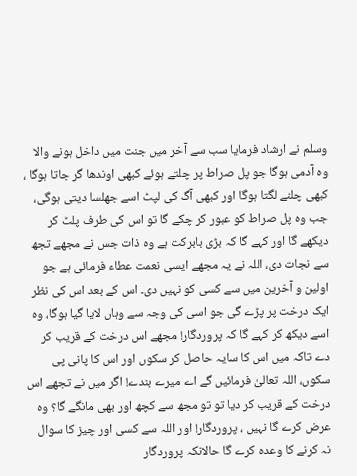وسلم نے ارشاد فرمایا سب سے آخر میں جنت میں داخل ہونے والا وہ آدمی ہوگا جو پل صراط پر چلتے ہوئے کبھی اوندھا گر جاتا ہوگا ، کبھی چلنے لگتا ہوگا اور کبھی آگ کی لپٹ اسے جھلسا دیتی ہوگی، جب وہ پل صراط کو عبور کر چکے گا تو اس کی طرف پلٹ کر دیکھے گا اور کہے گا کہ بڑی بابرکت ہے وہ ذات جس نے مجھے تجھ سے نجات دی، اللہ نے یہ مجھے ایسی نعمت عطاء فرمائی ہے جو اولین و آخرین میں سے کسی کو نہیں دی۔ اس کے بعد اس کی نظر ایک درخت پر پڑے گی جو اسی کی وجہ سے وہاں لایا گیا ہوگا، وہ اسے دیکھ کر کہے گا کہ پروردگار! مجھے اس درخت کے قریب کر دے تاکہ میں اس کا سایہ حاصل کر سکوں اور اس کا پانی پی سکوں، اللہ تعالیٰ فرمائیں گے اے میرے بندے! اگر میں نے تجھے اس درخت کے قریب کر دیا تو تو مجھ سے کچھ اور بھی مانگے گا؟ وہ عرض کرے گا نہیں ، پروردگار! اور اللہ سے کسی اور چیز کا سوال نہ کرنے کا وعدہ کرے گا حالانکہ پروردگار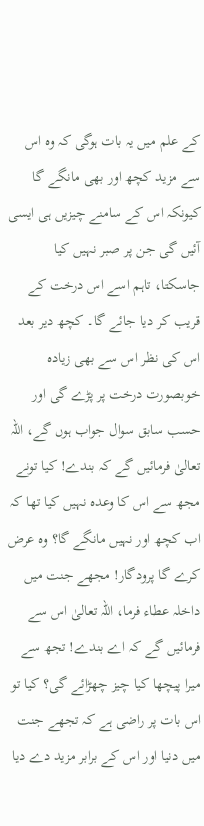کے علم میں یہ بات ہوگی کہ وہ اس سے مزید کچھ اور بھی مانگے گا کیونکہ اس کے سامنے چیزیں ہی ایسی آئیں گی جن پر صبر نہیں کیا جاسکتا، تاہم اسے اس درخت کے قریب کر دیا جائے گا۔ کچھ دیر بعد اس کی نظر اس سے بھی زیادہ خوبصورت درخت پر پڑے گی اور حسب سابق سوال جواب ہوں گے، اللہ تعالیٰ فرمائیں گے کہ بندے! کیا تونے مجھ سے اس کا وعدہ نہیں کیا تھا کہ اب کچھ اور نہیں مانگے گا؟ وہ عرض کرے گا پرودگار! مجھے جنت میں داخلہ عطاء فرما، اللہ تعالیٰ اس سے فرمائیں گے کہ اے بندے! تجھ سے میرا پیچھا کیا چیز چھڑائے گی؟ کیا تو اس بات پر راضی ہے کہ تجھے جنت میں دنیا اور اس کے برابر مزید دے دیا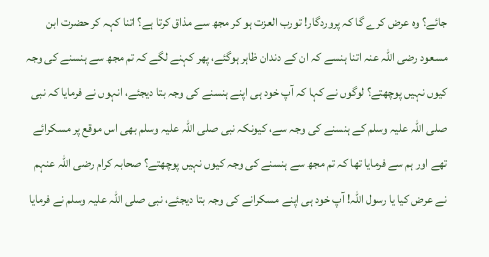جائے؟ وہ عرض کرے گا کہ پروردگار! تورب العزت ہو کر مجھ سے مذاق کرتا ہے؟ اتنا کہہ کر حضرت ابن مسعود رضی اللہ عنہ اتنا ہنسے کہ ان کے دندان ظاہر ہوگئے، پھر کہنے لگے کہ تم مجھ سے ہنسنے کی وجہ کیوں نہیں پوچھتے؟ لوگوں نے کہا کہ آپ خود ہی اپنے ہنسنے کی وجہ بتا دیجئے، انہوں نے فرمایا کہ نبی صلی اللہ علیہ وسلم کے ہنسنے کی وجہ سے، کیونکہ نبی صلی اللہ علیہ وسلم بھی اس موقع پر مسکرائے تھے اور ہم سے فرمایا تھا کہ تم مجھ سے ہنسنے کی وجہ کیوں نہیں پوچھتے؟ صحابہ کرام رضی اللہ عنہم نے عرض کیا یا رسول اللہ! آپ خود ہی اپنے مسکرانے کی وجہ بتا دیجئے، نبی صلی اللہ علیہ وسلم نے فرمایا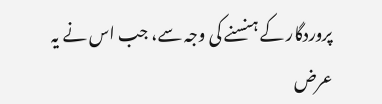پروردگار کے ہنسنے کی وجہ سے، جب اس نے یہ عرض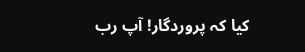کیا کہ پروردگار! آپ رب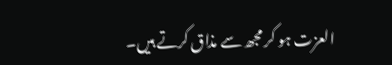العزت ہو کر مجھ سے مذاق کرتے ہیں۔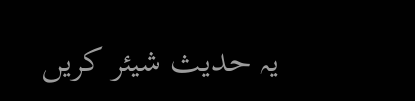یہ حدیث شیئر کریں